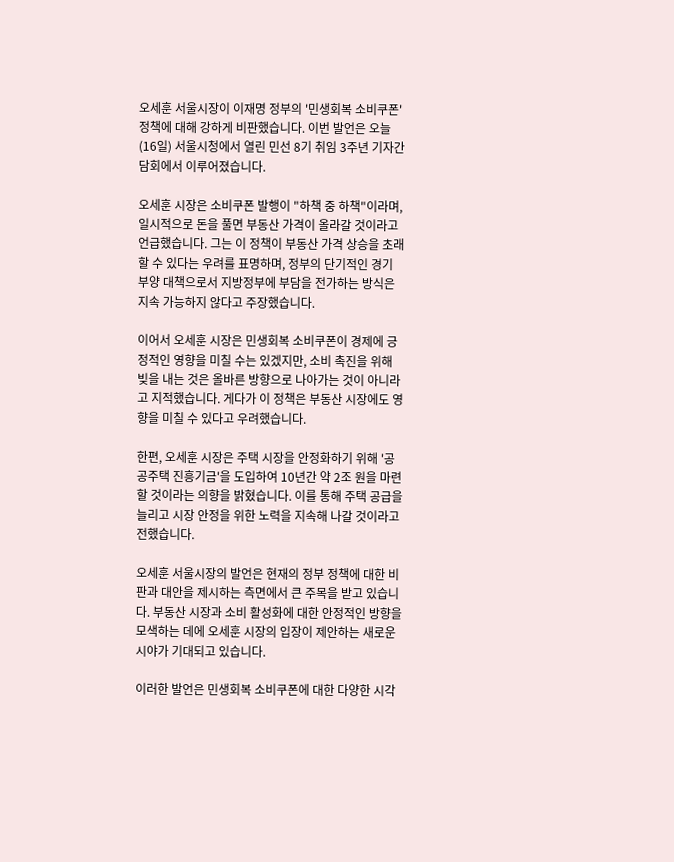오세훈 서울시장이 이재명 정부의 '민생회복 소비쿠폰' 정책에 대해 강하게 비판했습니다. 이번 발언은 오늘(16일) 서울시청에서 열린 민선 8기 취임 3주년 기자간담회에서 이루어졌습니다.

오세훈 시장은 소비쿠폰 발행이 "하책 중 하책"이라며, 일시적으로 돈을 풀면 부동산 가격이 올라갈 것이라고 언급했습니다. 그는 이 정책이 부동산 가격 상승을 초래할 수 있다는 우려를 표명하며, 정부의 단기적인 경기 부양 대책으로서 지방정부에 부담을 전가하는 방식은 지속 가능하지 않다고 주장했습니다.

이어서 오세훈 시장은 민생회복 소비쿠폰이 경제에 긍정적인 영향을 미칠 수는 있겠지만, 소비 촉진을 위해 빚을 내는 것은 올바른 방향으로 나아가는 것이 아니라고 지적했습니다. 게다가 이 정책은 부동산 시장에도 영향을 미칠 수 있다고 우려했습니다.

한편, 오세훈 시장은 주택 시장을 안정화하기 위해 '공공주택 진흥기금'을 도입하여 10년간 약 2조 원을 마련할 것이라는 의향을 밝혔습니다. 이를 통해 주택 공급을 늘리고 시장 안정을 위한 노력을 지속해 나갈 것이라고 전했습니다.

오세훈 서울시장의 발언은 현재의 정부 정책에 대한 비판과 대안을 제시하는 측면에서 큰 주목을 받고 있습니다. 부동산 시장과 소비 활성화에 대한 안정적인 방향을 모색하는 데에 오세훈 시장의 입장이 제안하는 새로운 시야가 기대되고 있습니다.

이러한 발언은 민생회복 소비쿠폰에 대한 다양한 시각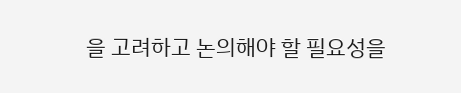을 고려하고 논의해야 할 필요성을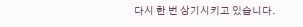다시 한 번 상기시키고 있습니다.